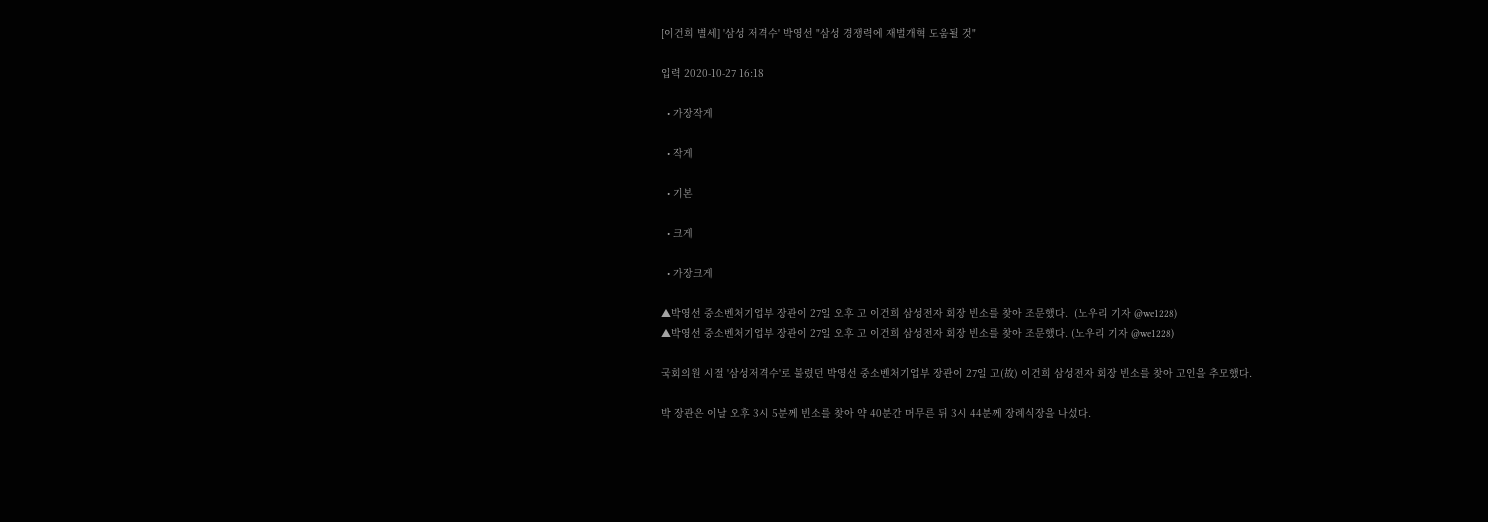[이건희 별세] '삼성 저격수' 박영선 "삼성 경쟁력에 재벌개혁 도움될 것"

입력 2020-10-27 16:18

  • 가장작게

  • 작게

  • 기본

  • 크게

  • 가장크게

▲박영선 중소벤처기업부 장관이 27일 오후 고 이건희 삼성전자 회장 빈소를 찾아 조문했다.  (노우리 기자 @we1228)
▲박영선 중소벤처기업부 장관이 27일 오후 고 이건희 삼성전자 회장 빈소를 찾아 조문했다. (노우리 기자 @we1228)

국회의원 시절 '삼성저격수'로 불렸던 박영선 중소벤처기업부 장관이 27일 고(故) 이건희 삼성전자 회장 빈소를 찾아 고인을 추모했다.

박 장관은 이날 오후 3시 5분께 빈소를 찾아 약 40분간 머무른 뒤 3시 44분께 장례식장을 나섰다.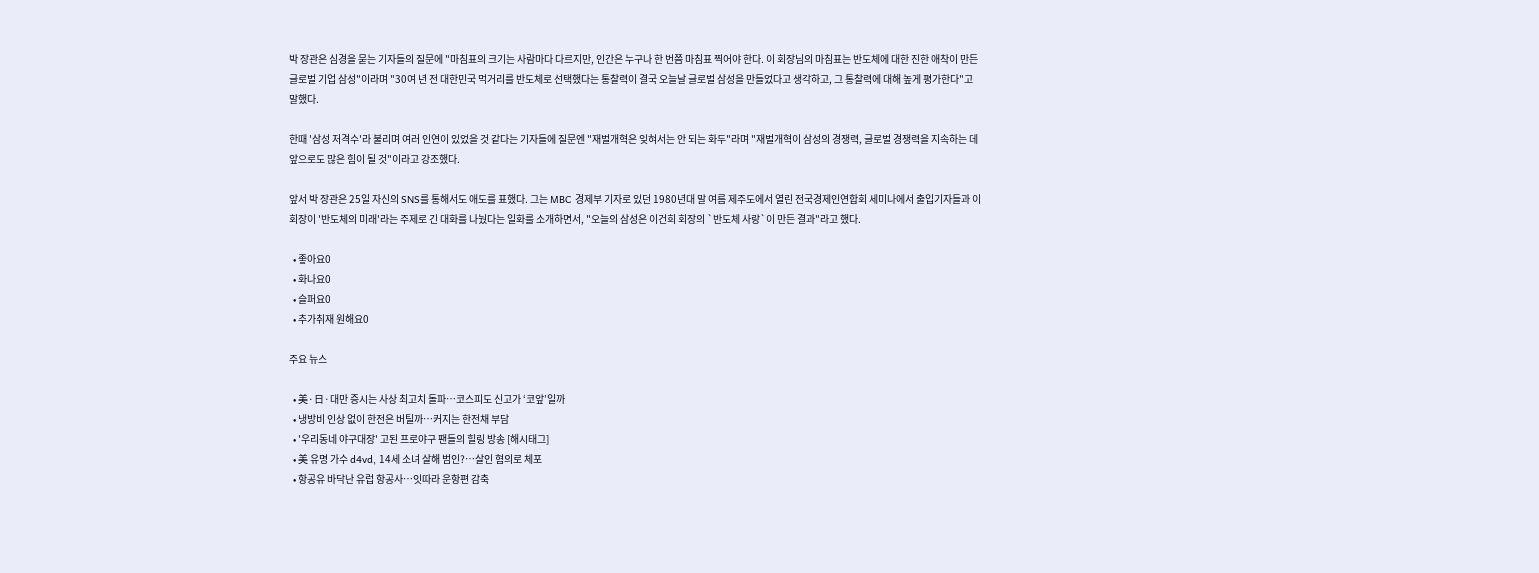박 장관은 심경을 묻는 기자들의 질문에 "마침표의 크기는 사람마다 다르지만, 인간은 누구나 한 번쯤 마침표 찍어야 한다. 이 회장님의 마침표는 반도체에 대한 진한 애착이 만든 글로벌 기업 삼성"이라며 "30여 년 전 대한민국 먹거리를 반도체로 선택했다는 통찰력이 결국 오늘날 글로벌 삼성을 만들었다고 생각하고, 그 통찰력에 대해 높게 평가한다"고 말했다.

한때 '삼성 저격수'라 불리며 여러 인연이 있었을 것 같다는 기자들에 질문엔 "재벌개혁은 잊혀서는 안 되는 화두"라며 "재벌개혁이 삼성의 경쟁력, 글로벌 경쟁력을 지속하는 데 앞으로도 많은 힘이 될 것"이라고 강조했다.

앞서 박 장관은 25일 자신의 SNS를 통해서도 애도를 표했다. 그는 MBC 경제부 기자로 있던 1980년대 말 여름 제주도에서 열린 전국경제인연합회 세미나에서 출입기자들과 이 회장이 '반도체의 미래'라는 주제로 긴 대화를 나눴다는 일화를 소개하면서, "오늘의 삼성은 이건희 회장의 `반도체 사랑`이 만든 결과"라고 했다.

  • 좋아요0
  • 화나요0
  • 슬퍼요0
  • 추가취재 원해요0

주요 뉴스

  • 美·日·대만 증시는 사상 최고치 돌파⋯코스피도 신고가 ‘코앞’일까
  • 냉방비 인상 없이 한전은 버틸까⋯커지는 한전채 부담
  • '우리동네 야구대장' 고된 프로야구 팬들의 힐링 방송 [해시태그]
  • 美 유명 가수 d4vd, 14세 소녀 살해 범인?⋯살인 혐의로 체포
  • 항공유 바닥난 유럽 항공사⋯잇따라 운항편 감축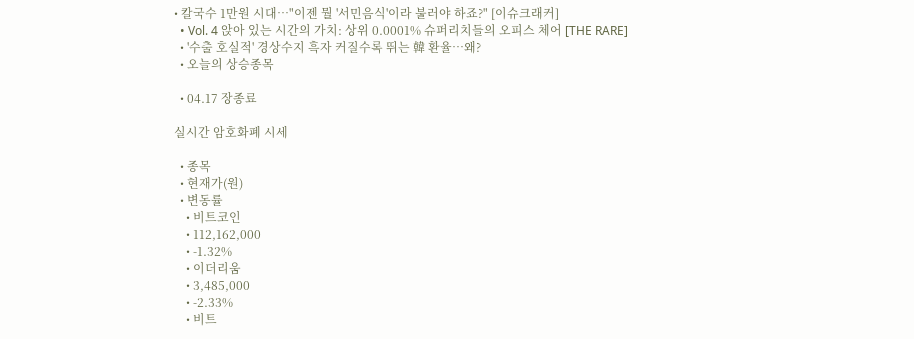• 칼국수 1만원 시대⋯"이젠 뭘 '서민음식'이라 불러야 하죠?" [이슈크래커]
  • Vol. 4 앉아 있는 시간의 가치: 상위 0.0001% 슈퍼리치들의 오피스 체어 [THE RARE]
  • '수출 호실적' 경상수지 흑자 커질수록 뛰는 韓 환율⋯왜?
  • 오늘의 상승종목

  • 04.17 장종료

실시간 암호화폐 시세

  • 종목
  • 현재가(원)
  • 변동률
    • 비트코인
    • 112,162,000
    • -1.32%
    • 이더리움
    • 3,485,000
    • -2.33%
    • 비트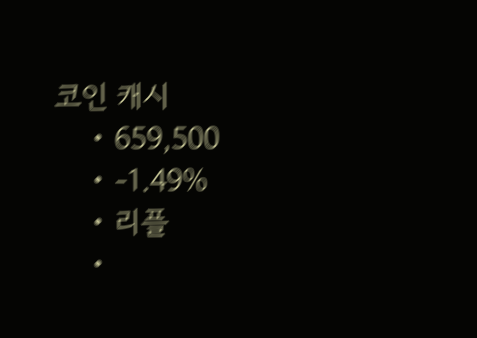코인 캐시
    • 659,500
    • -1.49%
    • 리플
    •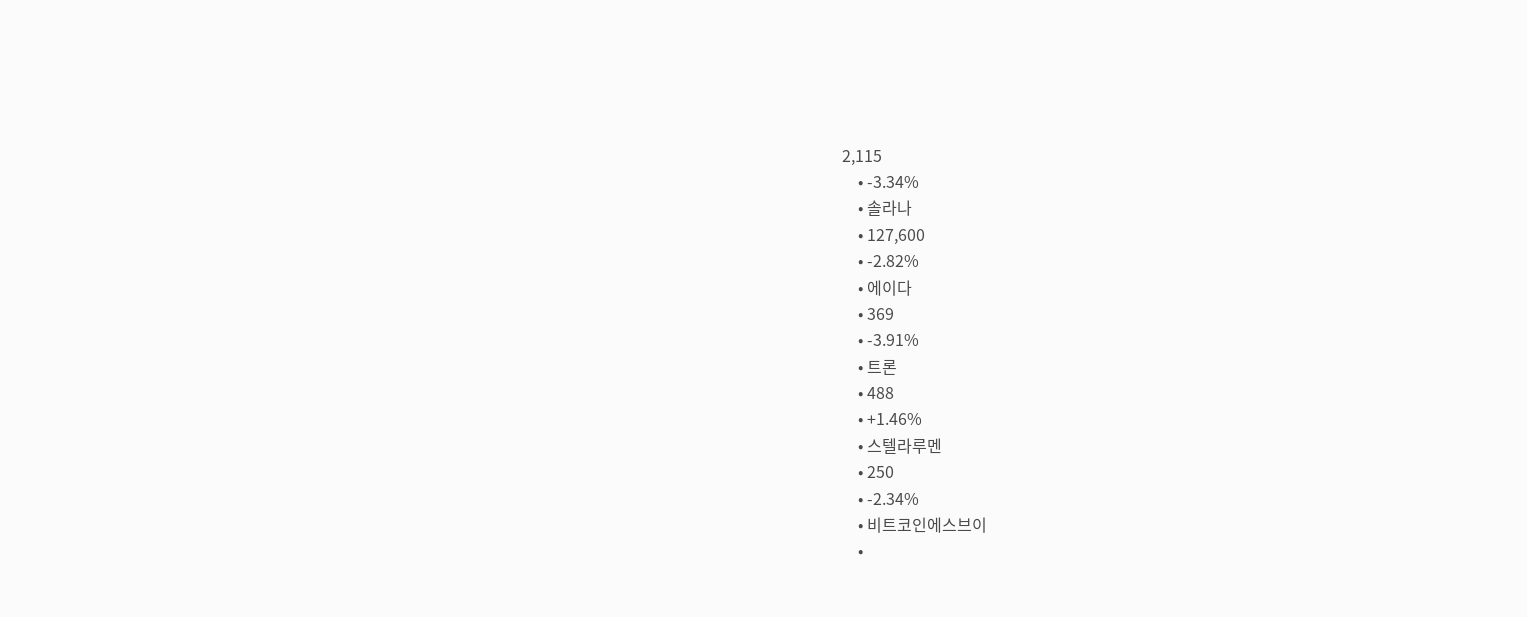2,115
    • -3.34%
    • 솔라나
    • 127,600
    • -2.82%
    • 에이다
    • 369
    • -3.91%
    • 트론
    • 488
    • +1.46%
    • 스텔라루멘
    • 250
    • -2.34%
    • 비트코인에스브이
    •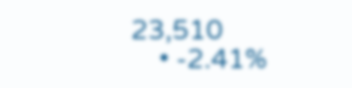23,510
    • -2.41%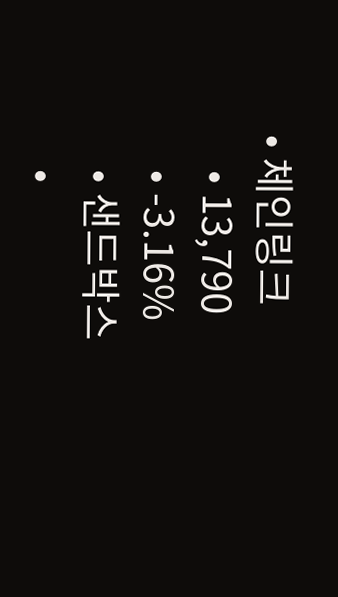• 체인링크
    • 13,790
    • -3.16%
    • 샌드박스
    •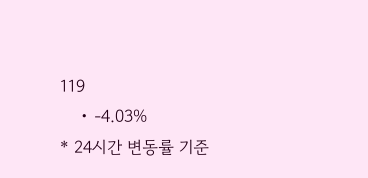119
    • -4.03%
* 24시간 변동률 기준